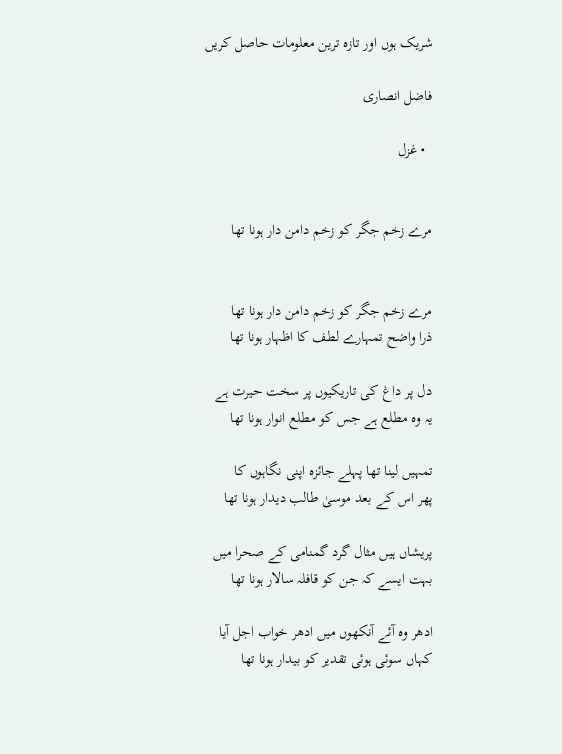شریک ہوں اور تازہ ترین معلومات حاصل کریں

فاضل انصاری

  • غزل


مرے زخم جگر کو زخم دامن دار ہونا تھا


مرے زخم جگر کو زخم دامن دار ہونا تھا
ذرا واضح تمہارے لطف کا اظہار ہونا تھا

دل پر داغ کی تاریکیوں پر سخت حیرت ہے
یہ وہ مطلع ہے جس کو مطلع انوار ہونا تھا

تمہیں لینا تھا پہلے جائزہ اپنی نگاہوں کا
پھر اس کے بعد موسیٰ طالب دیدار ہونا تھا

پریشاں ہیں مثال گرد گمنامی کے صحرا میں
بہت ایسے کہ جن کو قافلہ سالار ہونا تھا

ادھر وہ آئے آنکھوں میں ادھر خواب اجل آیا
کہاں سوئی ہوئی تقدیر کو بیدار ہونا تھا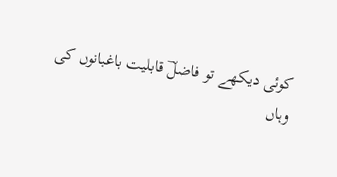کوئی دیکھے تو فاضلؔ قابلیت باغبانوں کی
وہاں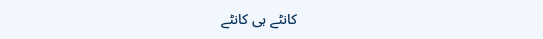کانٹے ہی کانٹے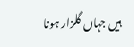ہیں جہاں گلزار ہونا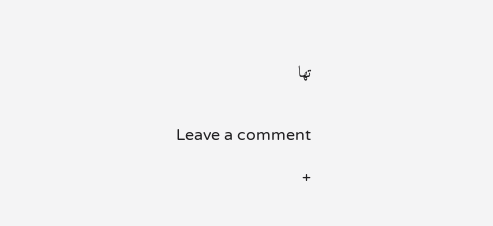تھا


Leave a comment

+